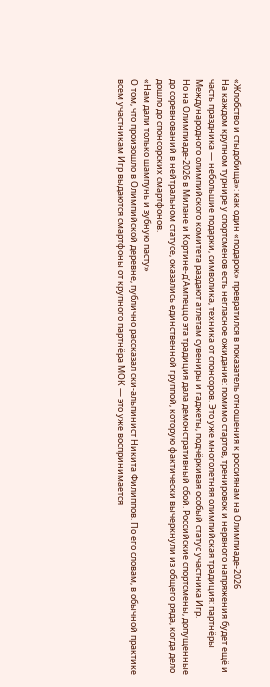«Жлобство и стыдобища»: как один «подарок» превратился в показатель отношения к россиянам на Олимпиаде‑2026
На каждом крупном турнире у спортсменов есть негласное ожидание: помимо стартов, тренировок и нервного напряжения будет ещё и часть праздника — небольшие подарки, символика, техника от спонсоров. Это уже многолетняя олимпийская традиция: партнёры Международного олимпийского комитета раздают атлетам сувениры и гаджеты, подчёркивая особый статус участника Игр.
Но на Олимпиаде‑2026 в Милане и Кортине-д’Ампеццо эта традиция дала демонстративный сбой. Российские спортсмены, допущенные до соревнований в нейтральном статусе, оказались единственной группой, которую фактически вычеркнули из общего ряда, когда дело дошло до спонсорских смартфонов.
«Нам дали только шампунь и зубную пасту»
О том, что произошло в Олимпийской деревне, публично рассказал ски-альпинист Никита Филиппов. По его словам, в обычной практике всем участникам Игр выдаются смартфоны от крупного партнёра МОК — это уже воспринимается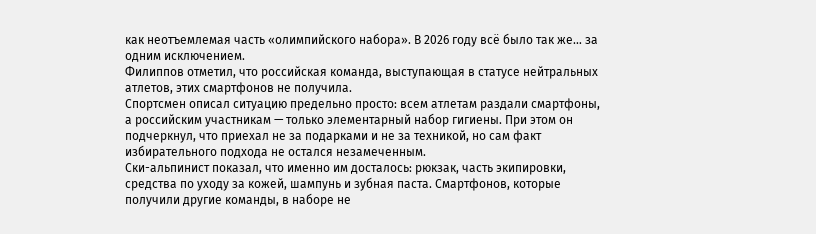как неотъемлемая часть «олимпийского набора». В 2026 году всё было так же… за одним исключением.
Филиппов отметил, что российская команда, выступающая в статусе нейтральных атлетов, этих смартфонов не получила.
Спортсмен описал ситуацию предельно просто: всем атлетам раздали смартфоны, а российским участникам — только элементарный набор гигиены. При этом он подчеркнул, что приехал не за подарками и не за техникой, но сам факт избирательного подхода не остался незамеченным.
Ски-альпинист показал, что именно им досталось: рюкзак, часть экипировки, средства по уходу за кожей, шампунь и зубная паста. Смартфонов, которые получили другие команды, в наборе не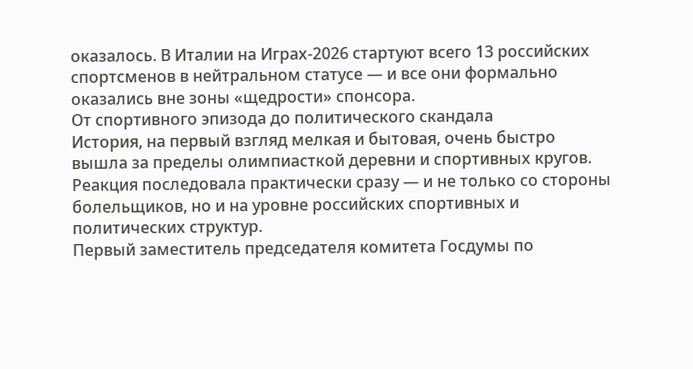оказалось. В Италии на Играх‑2026 стартуют всего 13 российских спортсменов в нейтральном статусе — и все они формально оказались вне зоны «щедрости» спонсора.
От спортивного эпизода до политического скандала
История, на первый взгляд мелкая и бытовая, очень быстро вышла за пределы олимпиасткой деревни и спортивных кругов. Реакция последовала практически сразу — и не только со стороны болельщиков, но и на уровне российских спортивных и политических структур.
Первый заместитель председателя комитета Госдумы по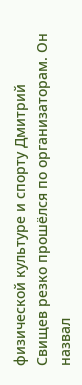физической культуре и спорту Дмитрий Свищев резко прошёлся по организаторам. Он назвал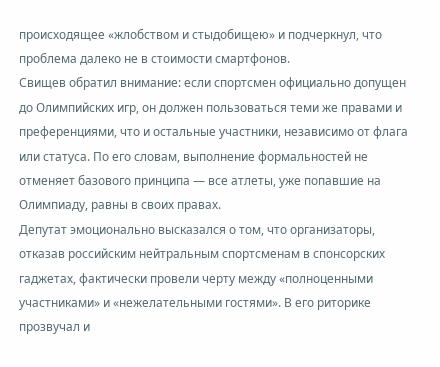происходящее «жлобством и стыдобищею» и подчеркнул, что проблема далеко не в стоимости смартфонов.
Свищев обратил внимание: если спортсмен официально допущен до Олимпийских игр, он должен пользоваться теми же правами и преференциями, что и остальные участники, независимо от флага или статуса. По его словам, выполнение формальностей не отменяет базового принципа — все атлеты, уже попавшие на Олимпиаду, равны в своих правах.
Депутат эмоционально высказался о том, что организаторы, отказав российским нейтральным спортсменам в спонсорских гаджетах, фактически провели черту между «полноценными участниками» и «нежелательными гостями». В его риторике прозвучал и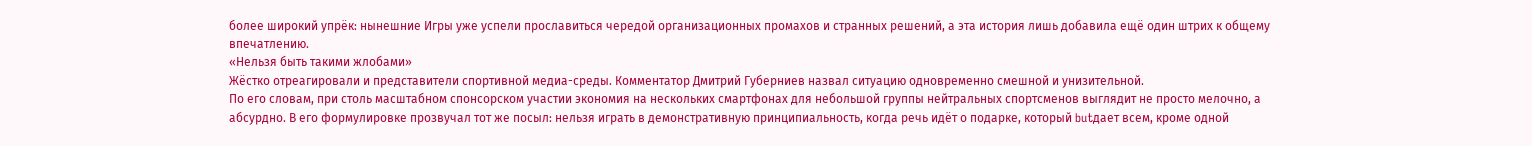более широкий упрёк: нынешние Игры уже успели прославиться чередой организационных промахов и странных решений, а эта история лишь добавила ещё один штрих к общему впечатлению.
«Нельзя быть такими жлобами»
Жёстко отреагировали и представители спортивной медиа-среды. Комментатор Дмитрий Губерниев назвал ситуацию одновременно смешной и унизительной.
По его словам, при столь масштабном спонсорском участии экономия на нескольких смартфонах для небольшой группы нейтральных спортсменов выглядит не просто мелочно, а абсурдно. В его формулировке прозвучал тот же посыл: нельзя играть в демонстративную принципиальность, когда речь идёт о подарке, который butдает всем, кроме одной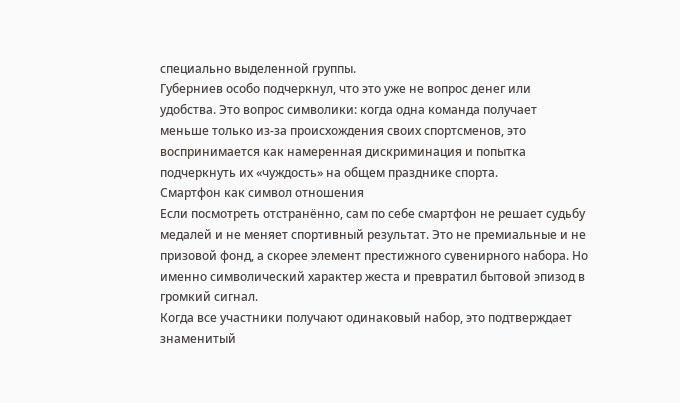специально выделенной группы.
Губерниев особо подчеркнул, что это уже не вопрос денег или удобства. Это вопрос символики: когда одна команда получает меньше только из-за происхождения своих спортсменов, это воспринимается как намеренная дискриминация и попытка подчеркнуть их «чуждость» на общем празднике спорта.
Смартфон как символ отношения
Если посмотреть отстранённо, сам по себе смартфон не решает судьбу медалей и не меняет спортивный результат. Это не премиальные и не призовой фонд, а скорее элемент престижного сувенирного набора. Но именно символический характер жеста и превратил бытовой эпизод в громкий сигнал.
Когда все участники получают одинаковый набор, это подтверждает знаменитый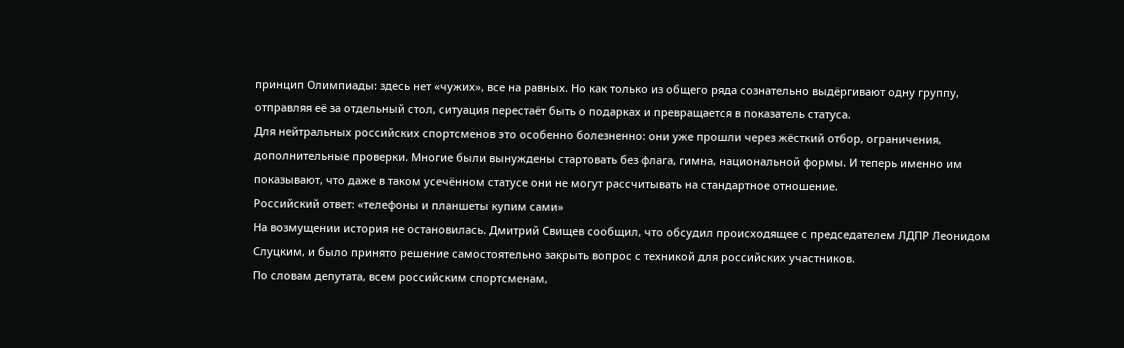принцип Олимпиады: здесь нет «чужих», все на равных. Но как только из общего ряда сознательно выдёргивают одну группу, отправляя её за отдельный стол, ситуация перестаёт быть о подарках и превращается в показатель статуса.
Для нейтральных российских спортсменов это особенно болезненно: они уже прошли через жёсткий отбор, ограничения, дополнительные проверки. Многие были вынуждены стартовать без флага, гимна, национальной формы. И теперь именно им показывают, что даже в таком усечённом статусе они не могут рассчитывать на стандартное отношение.
Российский ответ: «телефоны и планшеты купим сами»
На возмущении история не остановилась. Дмитрий Свищев сообщил, что обсудил происходящее с председателем ЛДПР Леонидом Слуцким, и было принято решение самостоятельно закрыть вопрос с техникой для российских участников.
По словам депутата, всем российским спортсменам,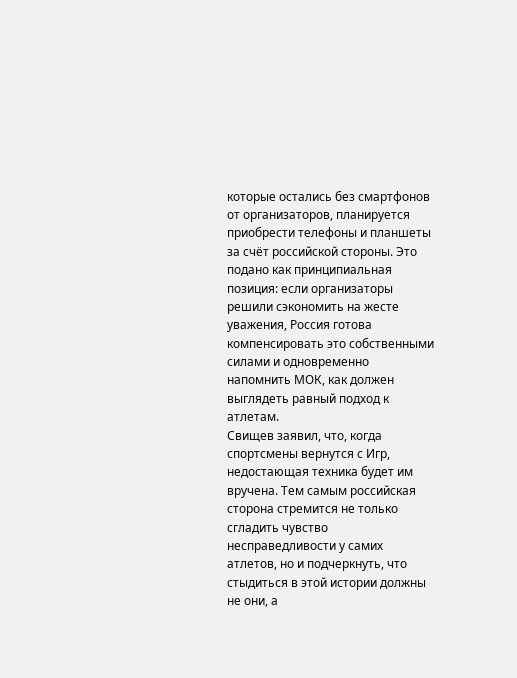которые остались без смартфонов от организаторов, планируется приобрести телефоны и планшеты за счёт российской стороны. Это подано как принципиальная позиция: если организаторы решили сэкономить на жесте уважения, Россия готова компенсировать это собственными силами и одновременно напомнить МОК, как должен выглядеть равный подход к атлетам.
Свищев заявил, что, когда спортсмены вернутся с Игр, недостающая техника будет им вручена. Тем самым российская сторона стремится не только сгладить чувство несправедливости у самих атлетов, но и подчеркнуть, что стыдиться в этой истории должны не они, а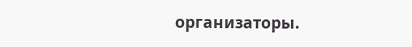организаторы.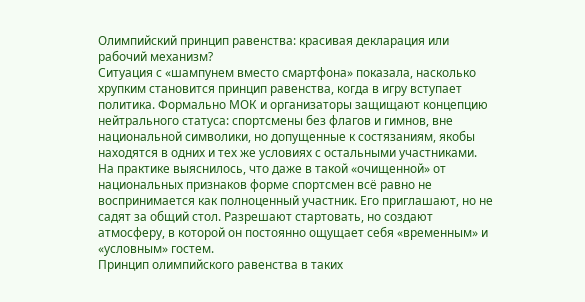Олимпийский принцип равенства: красивая декларация или рабочий механизм?
Ситуация с «шампунем вместо смартфона» показала, насколько хрупким становится принцип равенства, когда в игру вступает политика. Формально МОК и организаторы защищают концепцию нейтрального статуса: спортсмены без флагов и гимнов, вне национальной символики, но допущенные к состязаниям, якобы находятся в одних и тех же условиях с остальными участниками.
На практике выяснилось, что даже в такой «очищенной» от национальных признаков форме спортсмен всё равно не воспринимается как полноценный участник. Его приглашают, но не садят за общий стол. Разрешают стартовать, но создают атмосферу, в которой он постоянно ощущает себя «временным» и «условным» гостем.
Принцип олимпийского равенства в таких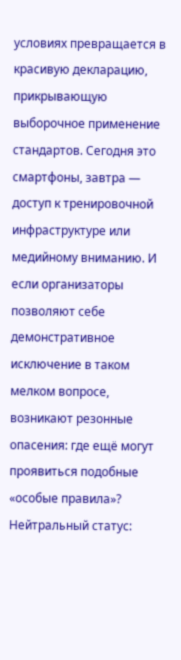условиях превращается в красивую декларацию, прикрывающую выборочное применение стандартов. Сегодня это смартфоны, завтра — доступ к тренировочной инфраструктуре или медийному вниманию. И если организаторы позволяют себе демонстративное исключение в таком мелком вопросе, возникают резонные опасения: где ещё могут проявиться подобные «особые правила»?
Нейтральный статус: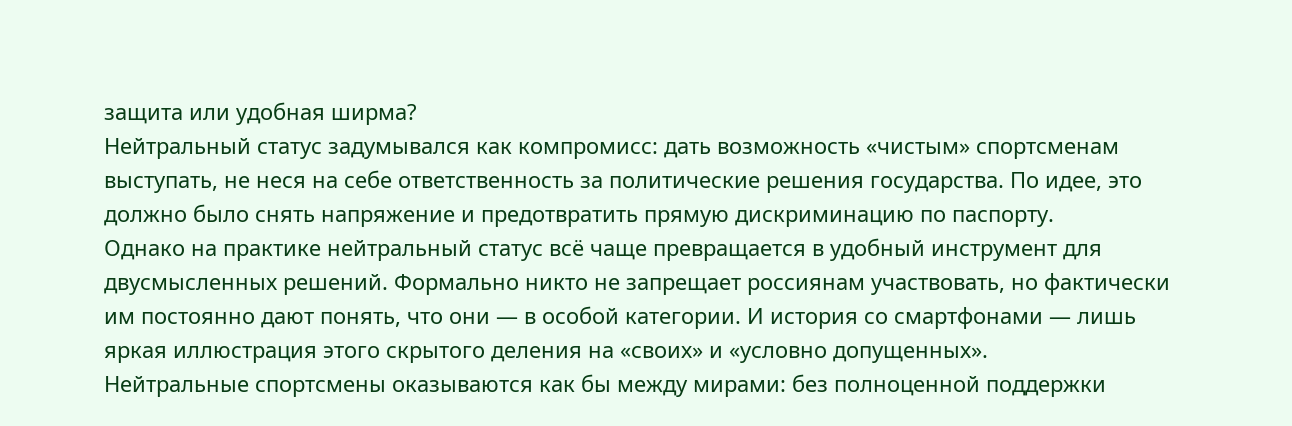защита или удобная ширма?
Нейтральный статус задумывался как компромисс: дать возможность «чистым» спортсменам выступать, не неся на себе ответственность за политические решения государства. По идее, это должно было снять напряжение и предотвратить прямую дискриминацию по паспорту.
Однако на практике нейтральный статус всё чаще превращается в удобный инструмент для двусмысленных решений. Формально никто не запрещает россиянам участвовать, но фактически им постоянно дают понять, что они — в особой категории. И история со смартфонами — лишь яркая иллюстрация этого скрытого деления на «своих» и «условно допущенных».
Нейтральные спортсмены оказываются как бы между мирами: без полноценной поддержки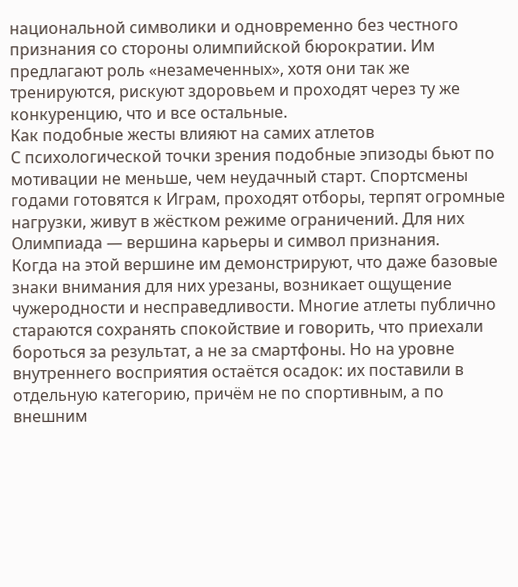национальной символики и одновременно без честного признания со стороны олимпийской бюрократии. Им предлагают роль «незамеченных», хотя они так же тренируются, рискуют здоровьем и проходят через ту же конкуренцию, что и все остальные.
Как подобные жесты влияют на самих атлетов
С психологической точки зрения подобные эпизоды бьют по мотивации не меньше, чем неудачный старт. Спортсмены годами готовятся к Играм, проходят отборы, терпят огромные нагрузки, живут в жёстком режиме ограничений. Для них Олимпиада — вершина карьеры и символ признания.
Когда на этой вершине им демонстрируют, что даже базовые знаки внимания для них урезаны, возникает ощущение чужеродности и несправедливости. Многие атлеты публично стараются сохранять спокойствие и говорить, что приехали бороться за результат, а не за смартфоны. Но на уровне внутреннего восприятия остаётся осадок: их поставили в отдельную категорию, причём не по спортивным, а по внешним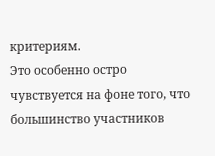критериям.
Это особенно остро чувствуется на фоне того, что большинство участников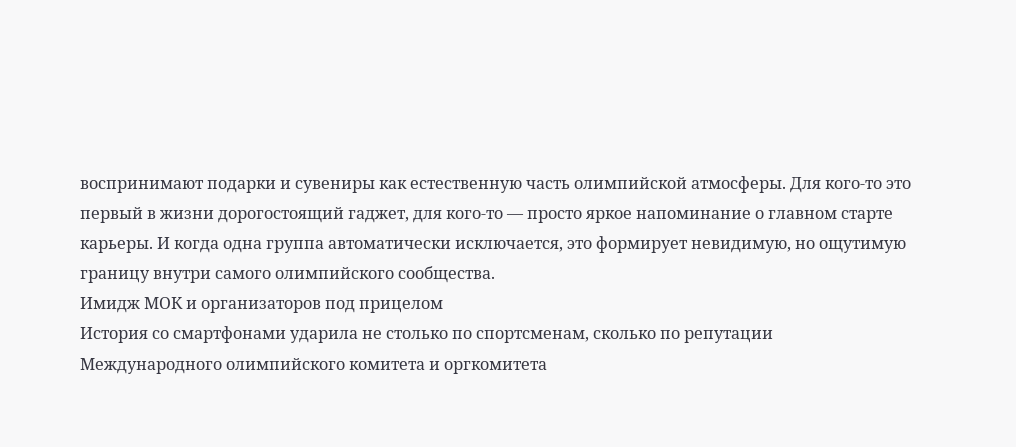воспринимают подарки и сувениры как естественную часть олимпийской атмосферы. Для кого-то это первый в жизни дорогостоящий гаджет, для кого-то — просто яркое напоминание о главном старте карьеры. И когда одна группа автоматически исключается, это формирует невидимую, но ощутимую границу внутри самого олимпийского сообщества.
Имидж МОК и организаторов под прицелом
История со смартфонами ударила не столько по спортсменам, сколько по репутации Международного олимпийского комитета и оргкомитета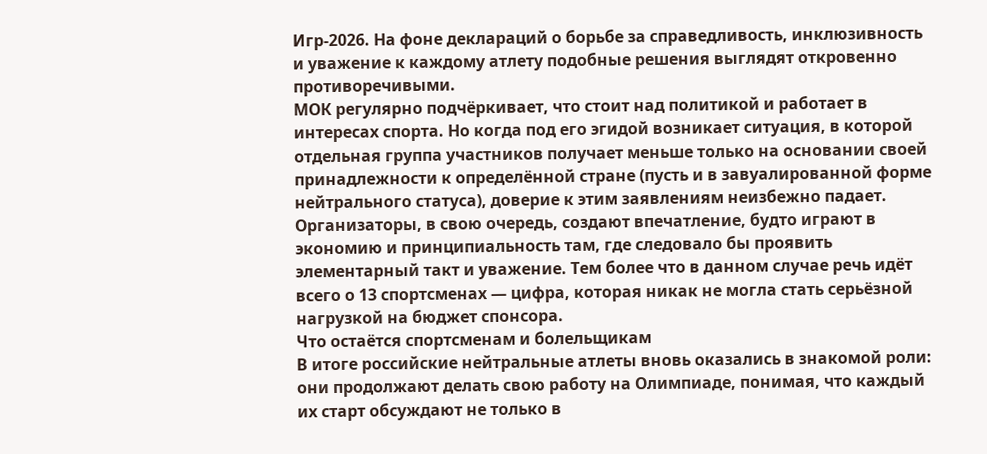Игр‑2026. На фоне деклараций о борьбе за справедливость, инклюзивность и уважение к каждому атлету подобные решения выглядят откровенно противоречивыми.
МОК регулярно подчёркивает, что стоит над политикой и работает в интересах спорта. Но когда под его эгидой возникает ситуация, в которой отдельная группа участников получает меньше только на основании своей принадлежности к определённой стране (пусть и в завуалированной форме нейтрального статуса), доверие к этим заявлениям неизбежно падает.
Организаторы, в свою очередь, создают впечатление, будто играют в экономию и принципиальность там, где следовало бы проявить элементарный такт и уважение. Тем более что в данном случае речь идёт всего о 13 спортсменах — цифра, которая никак не могла стать серьёзной нагрузкой на бюджет спонсора.
Что остаётся спортсменам и болельщикам
В итоге российские нейтральные атлеты вновь оказались в знакомой роли: они продолжают делать свою работу на Олимпиаде, понимая, что каждый их старт обсуждают не только в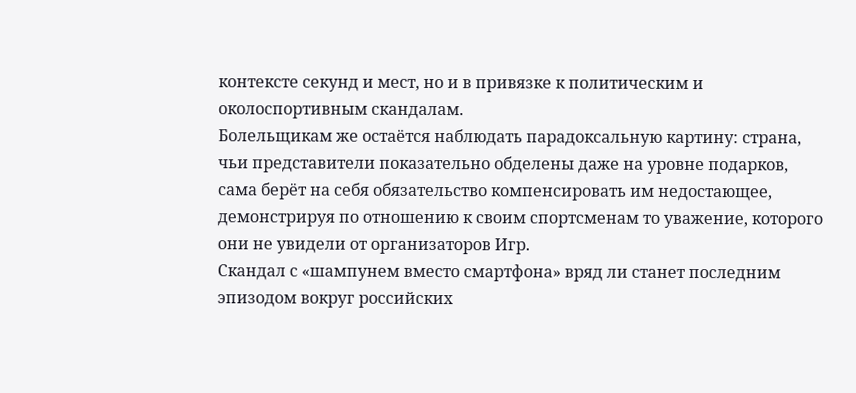контексте секунд и мест, но и в привязке к политическим и околоспортивным скандалам.
Болельщикам же остаётся наблюдать парадоксальную картину: страна, чьи представители показательно обделены даже на уровне подарков, сама берёт на себя обязательство компенсировать им недостающее, демонстрируя по отношению к своим спортсменам то уважение, которого они не увидели от организаторов Игр.
Скандал с «шампунем вместо смартфона» вряд ли станет последним эпизодом вокруг российских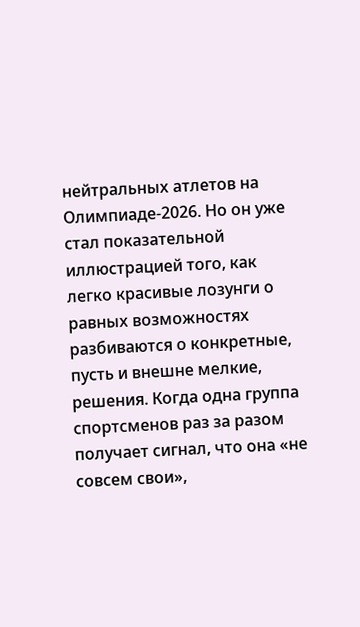нейтральных атлетов на Олимпиаде‑2026. Но он уже стал показательной иллюстрацией того, как легко красивые лозунги о равных возможностях разбиваются о конкретные, пусть и внешне мелкие, решения. Когда одна группа спортсменов раз за разом получает сигнал, что она «не совсем свои»,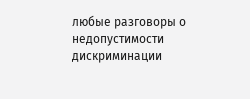любые разговоры о недопустимости дискриминации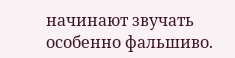начинают звучать особенно фальшиво.